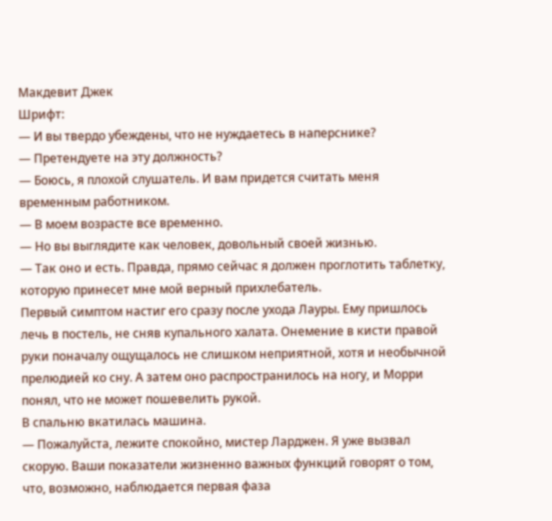Макдевит Джек
Шрифт:
— И вы твердо убеждены, что не нуждаетесь в наперснике?
— Претендуете на эту должность?
— Боюсь, я плохой слушатель. И вам придется считать меня временным работником.
— В моем возрасте все временно.
— Но вы выглядите как человек, довольный своей жизнью.
— Так оно и есть. Правда, прямо сейчас я должен проглотить таблетку, которую принесет мне мой верный прихлебатель.
Первый симптом настиг его сразу после ухода Лауры. Ему пришлось лечь в постель, не сняв купального халата. Онемение в кисти правой руки поначалу ощущалось не слишком неприятной, хотя и необычной прелюдией ко сну. А затем оно распространилось на ногу, и Морри понял, что не может пошевелить рукой.
В спальню вкатилась машина.
— Пожалуйста, лежите спокойно, мистер Ларджен. Я уже вызвал скорую. Ваши показатели жизненно важных функций говорят о том, что, возможно, наблюдается первая фаза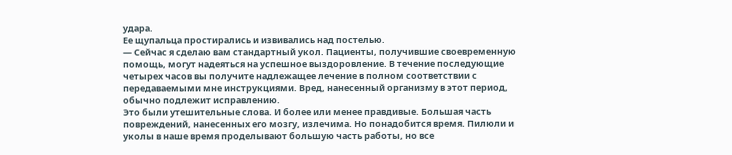удара.
Ее щупальца простирались и извивались над постелью.
— Сейчас я сделаю вам стандартный укол. Пациенты, получившие своевременную помощь, могут надеяться на успешное выздоровление. В течение последующие четырех часов вы получите надлежащее лечение в полном соответствии с передаваемыми мне инструкциями. Вред, нанесенный организму в этот период, обычно подлежит исправлению.
Это были утешительные слова. И более или менее правдивые. Большая часть повреждений, нанесенных его мозгу, излечима. Но понадобится время. Пилюли и уколы в наше время проделывают большую часть работы, но все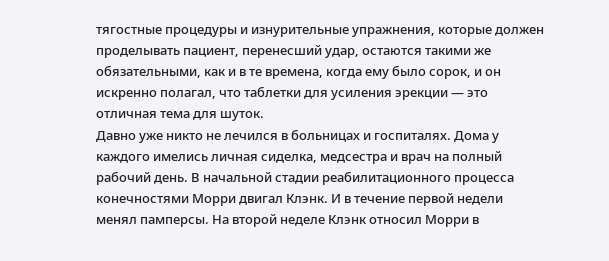тягостные процедуры и изнурительные упражнения, которые должен проделывать пациент, перенесший удар, остаются такими же обязательными, как и в те времена, когда ему было сорок, и он искренно полагал, что таблетки для усиления эрекции — это отличная тема для шуток.
Давно уже никто не лечился в больницах и госпиталях. Дома у каждого имелись личная сиделка, медсестра и врач на полный рабочий день. В начальной стадии реабилитационного процесса конечностями Морри двигал Клэнк. И в течение первой недели менял памперсы. На второй неделе Клэнк относил Морри в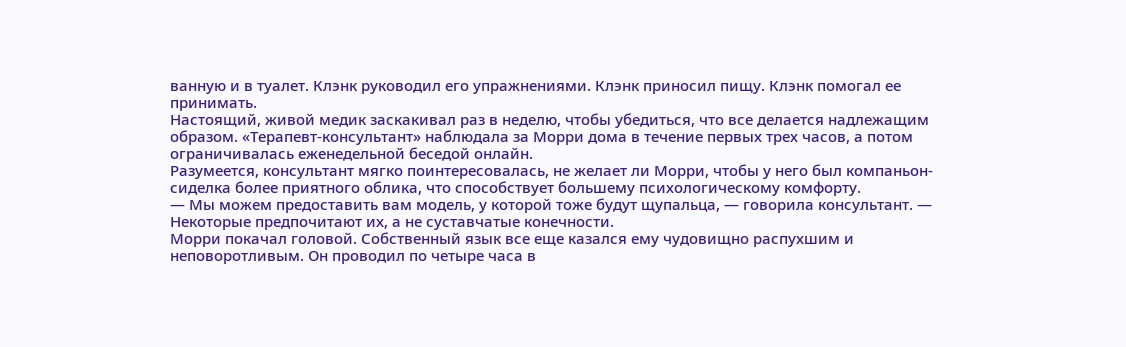ванную и в туалет. Клэнк руководил его упражнениями. Клэнк приносил пищу. Клэнк помогал ее принимать.
Настоящий, живой медик заскакивал раз в неделю, чтобы убедиться, что все делается надлежащим образом. «Терапевт-консультант» наблюдала за Морри дома в течение первых трех часов, а потом ограничивалась еженедельной беседой онлайн.
Разумеется, консультант мягко поинтересовалась, не желает ли Морри, чтобы у него был компаньон-сиделка более приятного облика, что способствует большему психологическому комфорту.
— Мы можем предоставить вам модель, у которой тоже будут щупальца, — говорила консультант. — Некоторые предпочитают их, а не суставчатые конечности.
Морри покачал головой. Собственный язык все еще казался ему чудовищно распухшим и неповоротливым. Он проводил по четыре часа в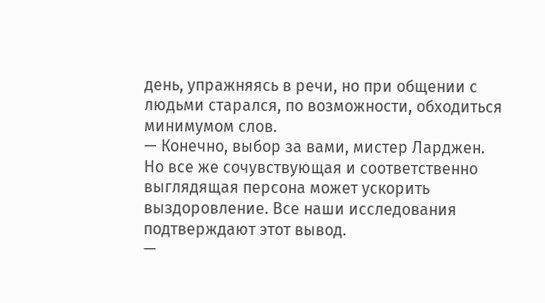день, упражняясь в речи, но при общении с людьми старался, по возможности, обходиться минимумом слов.
— Конечно, выбор за вами, мистер Ларджен. Но все же сочувствующая и соответственно выглядящая персона может ускорить выздоровление. Все наши исследования подтверждают этот вывод.
—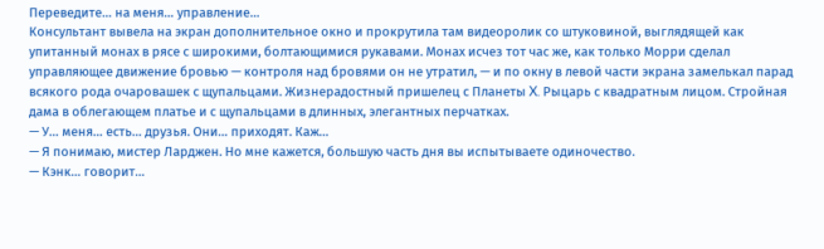Переведите… на меня… управление…
Консультант вывела на экран дополнительное окно и прокрутила там видеоролик со штуковиной, выглядящей как упитанный монах в рясе с широкими, болтающимися рукавами. Монах исчез тот час же, как только Морри сделал управляющее движение бровью — контроля над бровями он не утратил, — и по окну в левой части экрана замелькал парад всякого рода очаровашек с щупальцами. Жизнерадостный пришелец с Планеты X. Рыцарь с квадратным лицом. Стройная дама в облегающем платье и с щупальцами в длинных, элегантных перчатках.
— У… меня… есть… друзья. Они… приходят. Каж…
— Я понимаю, мистер Ларджен. Но мне кажется, большую часть дня вы испытываете одиночество.
— Кэнк… говорит…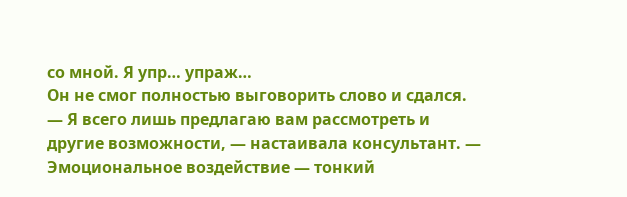со мной. Я упр… упраж…
Он не смог полностью выговорить слово и сдался.
— Я всего лишь предлагаю вам рассмотреть и другие возможности, — настаивала консультант. — Эмоциональное воздействие — тонкий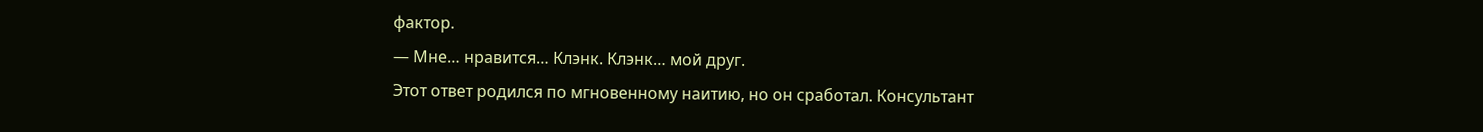фактор.
— Мне… нравится… Клэнк. Клэнк… мой друг.
Этот ответ родился по мгновенному наитию, но он сработал. Консультант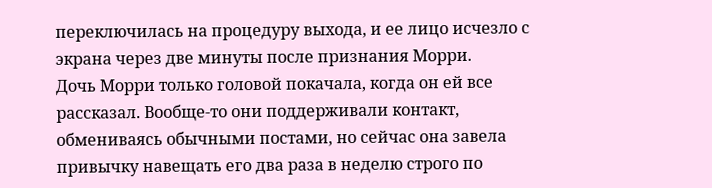переключилась на процедуру выхода, и ее лицо исчезло с экрана через две минуты после признания Морри.
Дочь Морри только головой покачала, когда он ей все рассказал. Вообще-то они поддерживали контакт, обмениваясь обычными постами, но сейчас она завела привычку навещать его два раза в неделю строго по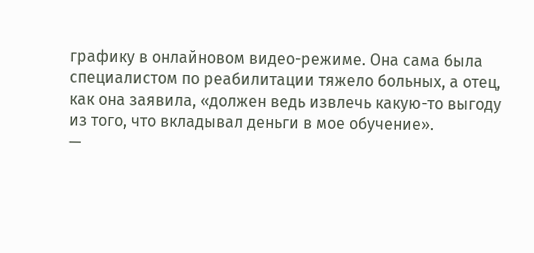графику в онлайновом видео-режиме. Она сама была специалистом по реабилитации тяжело больных, а отец, как она заявила, «должен ведь извлечь какую-то выгоду из того, что вкладывал деньги в мое обучение».
—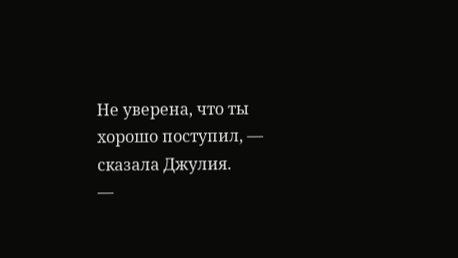Не уверена, что ты хорошо поступил, — сказала Джулия.
—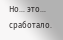Но… это… сработало.